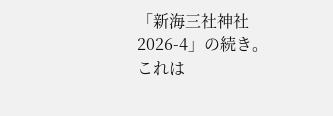「新海三社神社 2026-4」の続き。
これは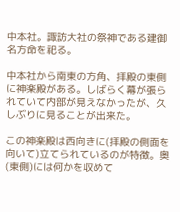中本社。諏訪大社の祭神である建御名方命を祀る。

中本社から南東の方角、拝殿の東側に神楽殿がある。しばらく幕が張られていて内部が見えなかったが、久しぶりに見ることが出来た。

この神楽殿は西向きに(拝殿の側面を向いて)立てられているのが特徴。奥(東側)には何かを収めて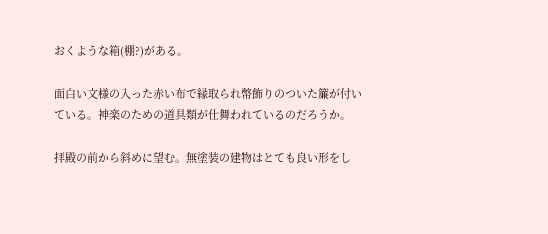おくような箱(棚?)がある。

面白い文様の入った赤い布で縁取られ幣飾りのついた簾が付いている。神楽のための道具類が仕舞われているのだろうか。

拝殿の前から斜めに望む。無塗装の建物はとても良い形をし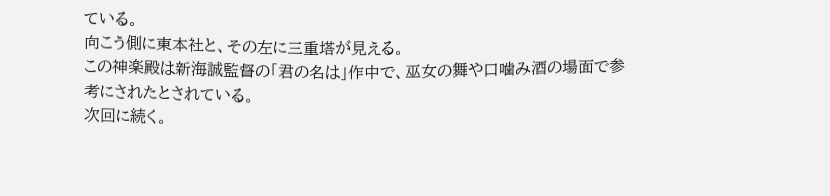ている。
向こう側に東本社と、その左に三重塔が見える。
この神楽殿は新海誠監督の「君の名は」作中で、巫女の舞や口噛み酒の場面で参考にされたとされている。
次回に続く。